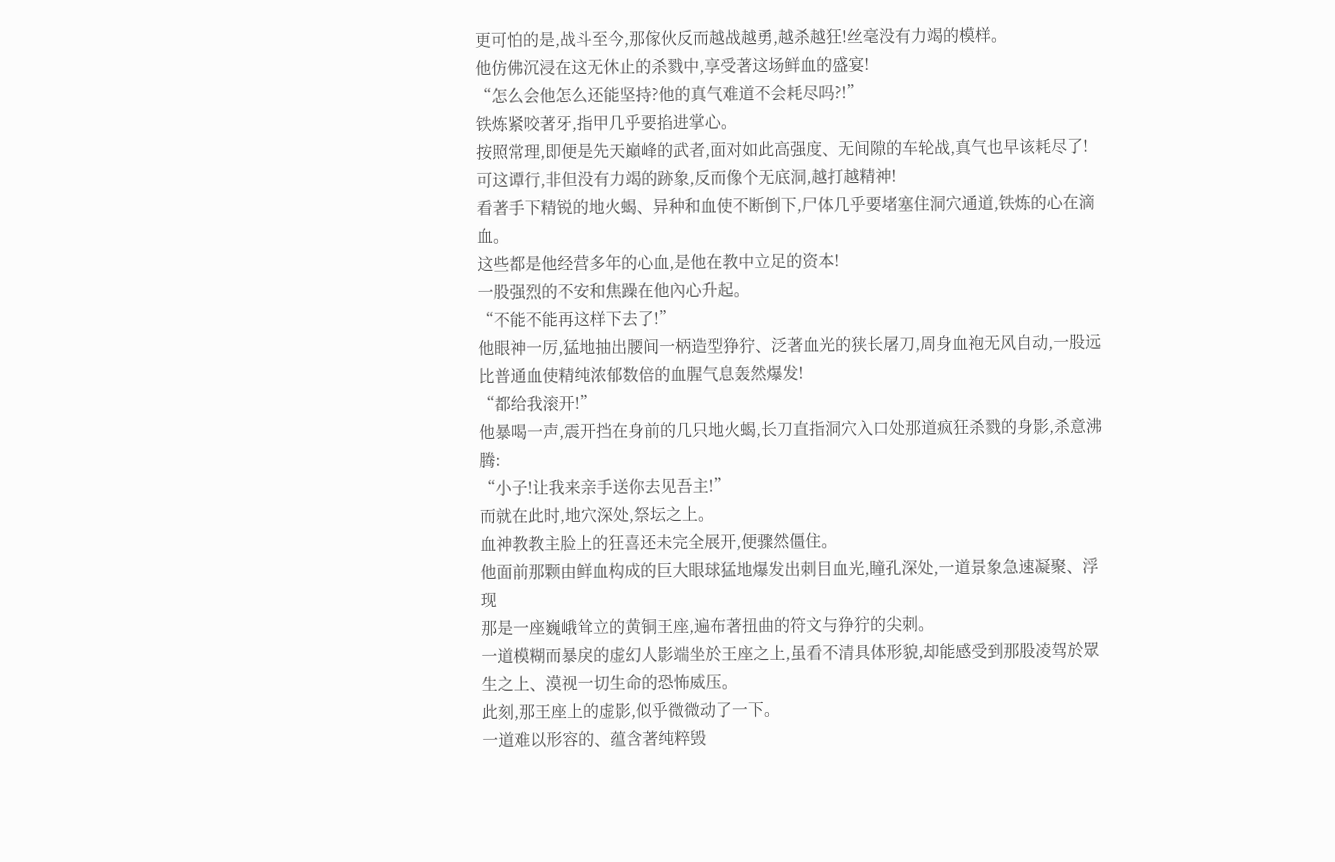更可怕的是,战斗至今,那傢伙反而越战越勇,越杀越狂!丝毫没有力竭的模样。
他仿佛沉浸在这无休止的杀戮中,享受著这场鲜血的盛宴!
“怎么会他怎么还能坚持?他的真气难道不会耗尽吗?!”
铁炼紧咬著牙,指甲几乎要掐进掌心。
按照常理,即便是先天巔峰的武者,面对如此高强度、无间隙的车轮战,真气也早该耗尽了!
可这谭行,非但没有力竭的跡象,反而像个无底洞,越打越精神!
看著手下精锐的地火蝎、异种和血使不断倒下,尸体几乎要堵塞住洞穴通道,铁炼的心在滴血。
这些都是他经营多年的心血,是他在教中立足的资本!
一股强烈的不安和焦躁在他內心升起。
“不能不能再这样下去了!”
他眼神一厉,猛地抽出腰间一柄造型狰狞、泛著血光的狭长屠刀,周身血袍无风自动,一股远比普通血使精纯浓郁数倍的血腥气息轰然爆发!
“都给我滚开!”
他暴喝一声,震开挡在身前的几只地火蝎,长刀直指洞穴入口处那道疯狂杀戮的身影,杀意沸腾:
“小子!让我来亲手送你去见吾主!”
而就在此时,地穴深处,祭坛之上。
血神教教主脸上的狂喜还未完全展开,便骤然僵住。
他面前那颗由鲜血构成的巨大眼球猛地爆发出刺目血光,瞳孔深处,一道景象急速凝聚、浮现
那是一座巍峨耸立的黄铜王座,遍布著扭曲的符文与狰狞的尖刺。
一道模糊而暴戾的虚幻人影端坐於王座之上,虽看不清具体形貌,却能感受到那股凌驾於眾生之上、漠视一切生命的恐怖威压。
此刻,那王座上的虚影,似乎微微动了一下。
一道难以形容的、蕴含著纯粹毁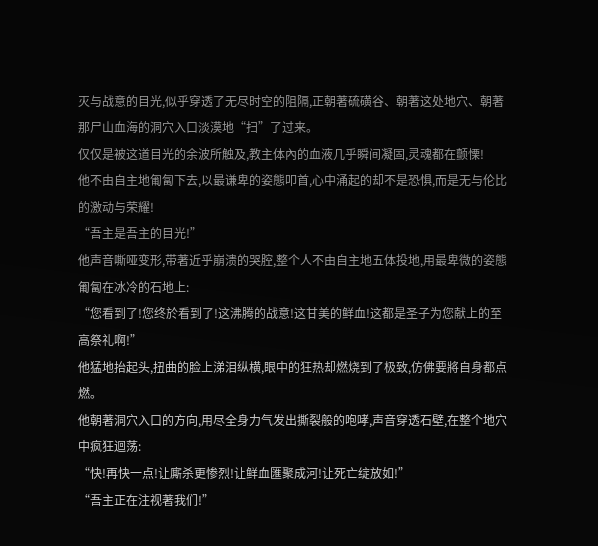灭与战意的目光,似乎穿透了无尽时空的阻隔,正朝著硫磺谷、朝著这处地穴、朝著那尸山血海的洞穴入口淡漠地“扫”了过来。
仅仅是被这道目光的余波所触及,教主体內的血液几乎瞬间凝固,灵魂都在颤慄!
他不由自主地匍匐下去,以最谦卑的姿態叩首,心中涌起的却不是恐惧,而是无与伦比的激动与荣耀!
“吾主是吾主的目光!”
他声音嘶哑变形,带著近乎崩溃的哭腔,整个人不由自主地五体投地,用最卑微的姿態匍匐在冰冷的石地上:
“您看到了!您终於看到了!这沸腾的战意!这甘美的鲜血!这都是圣子为您献上的至高祭礼啊!”
他猛地抬起头,扭曲的脸上涕泪纵横,眼中的狂热却燃烧到了极致,仿佛要將自身都点燃。
他朝著洞穴入口的方向,用尽全身力气发出撕裂般的咆哮,声音穿透石壁,在整个地穴中疯狂迴荡:
“快!再快一点!让廝杀更惨烈!让鲜血匯聚成河!让死亡绽放如!”
“吾主正在注视著我们!”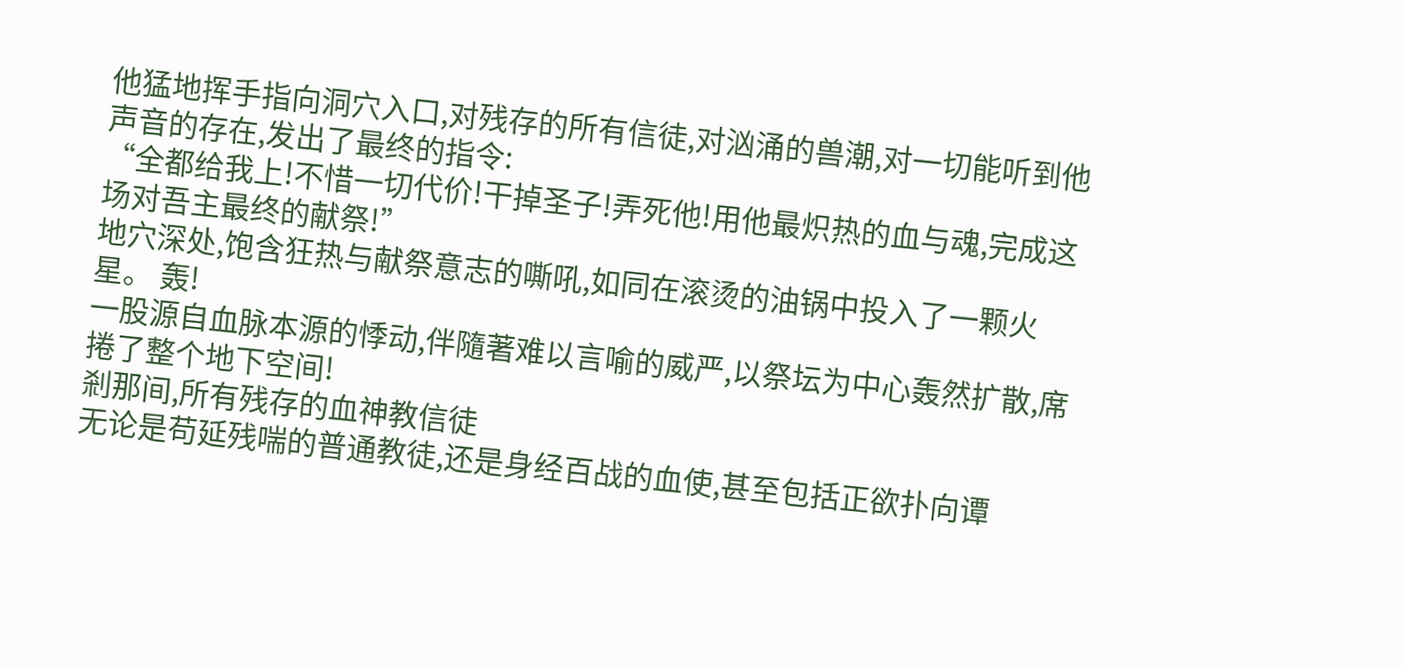他猛地挥手指向洞穴入口,对残存的所有信徒,对汹涌的兽潮,对一切能听到他声音的存在,发出了最终的指令:
“全都给我上!不惜一切代价!干掉圣子!弄死他!用他最炽热的血与魂,完成这场对吾主最终的献祭!”
地穴深处,饱含狂热与献祭意志的嘶吼,如同在滚烫的油锅中投入了一颗火星。 轰!
一股源自血脉本源的悸动,伴隨著难以言喻的威严,以祭坛为中心轰然扩散,席捲了整个地下空间!
剎那间,所有残存的血神教信徒
无论是苟延残喘的普通教徒,还是身经百战的血使,甚至包括正欲扑向谭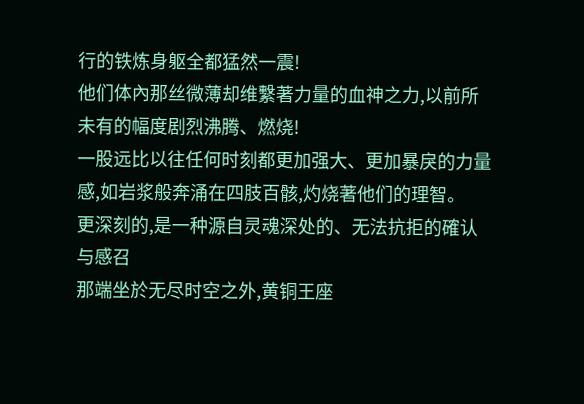行的铁炼身躯全都猛然一震!
他们体內那丝微薄却维繫著力量的血神之力,以前所未有的幅度剧烈沸腾、燃烧!
一股远比以往任何时刻都更加强大、更加暴戾的力量感,如岩浆般奔涌在四肢百骸,灼烧著他们的理智。
更深刻的,是一种源自灵魂深处的、无法抗拒的確认与感召
那端坐於无尽时空之外,黄铜王座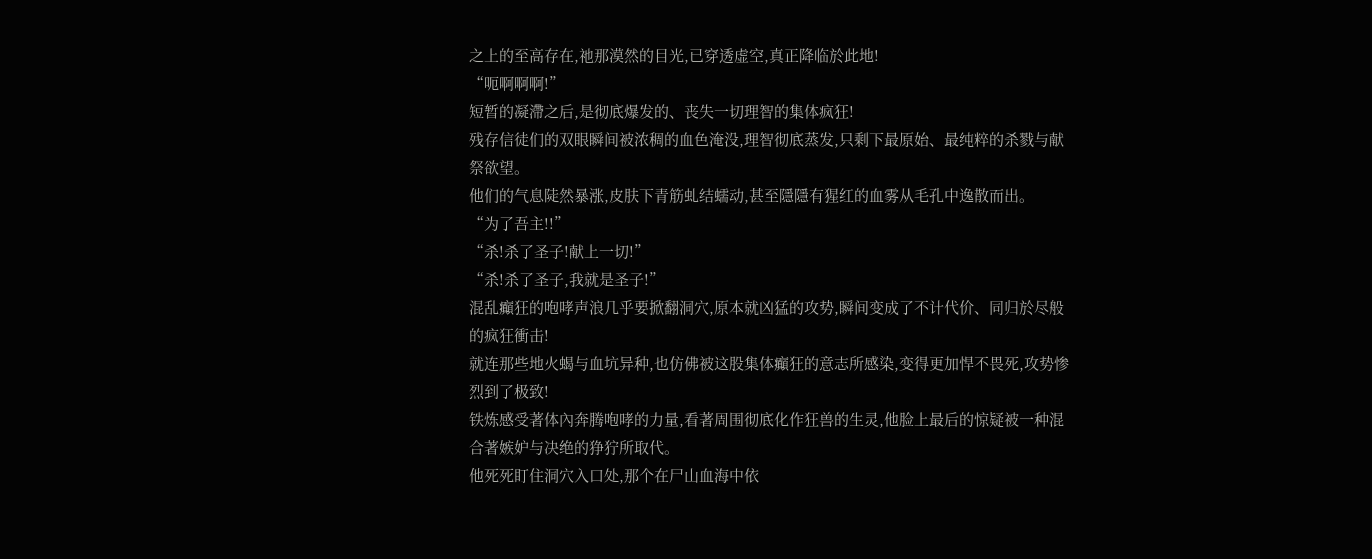之上的至高存在,祂那漠然的目光,已穿透虚空,真正降临於此地!
“呃啊啊啊!”
短暂的凝滯之后,是彻底爆发的、丧失一切理智的集体疯狂!
残存信徒们的双眼瞬间被浓稠的血色淹没,理智彻底蒸发,只剩下最原始、最纯粹的杀戮与献祭欲望。
他们的气息陡然暴涨,皮肤下青筋虬结蠕动,甚至隱隱有猩红的血雾从毛孔中逸散而出。
“为了吾主!!”
“杀!杀了圣子!献上一切!”
“杀!杀了圣子,我就是圣子!”
混乱癲狂的咆哮声浪几乎要掀翻洞穴,原本就凶猛的攻势,瞬间变成了不计代价、同归於尽般的疯狂衝击!
就连那些地火蝎与血坑异种,也仿佛被这股集体癲狂的意志所感染,变得更加悍不畏死,攻势惨烈到了极致!
铁炼感受著体內奔腾咆哮的力量,看著周围彻底化作狂兽的生灵,他脸上最后的惊疑被一种混合著嫉妒与决绝的狰狞所取代。
他死死盯住洞穴入口处,那个在尸山血海中依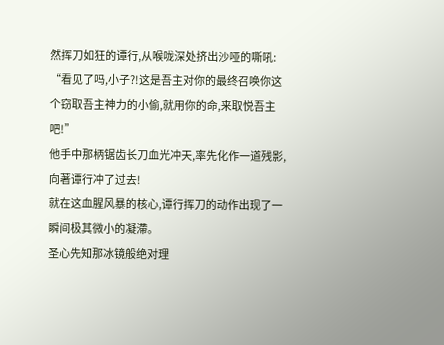然挥刀如狂的谭行,从喉咙深处挤出沙哑的嘶吼:
“看见了吗,小子?!这是吾主对你的最终召唤你这个窃取吾主神力的小偷,就用你的命,来取悦吾主吧!”
他手中那柄锯齿长刀血光冲天,率先化作一道残影,向著谭行冲了过去!
就在这血腥风暴的核心,谭行挥刀的动作出现了一瞬间极其微小的凝滯。
圣心先知那冰镜般绝对理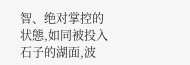智、绝对掌控的状態,如同被投入石子的湖面,波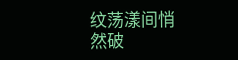纹荡漾间悄然破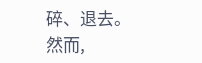碎、退去。
然而,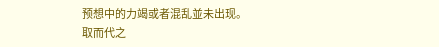预想中的力竭或者混乱並未出现。
取而代之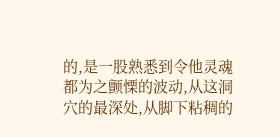的,是一股熟悉到令他灵魂都为之颤慄的波动,从这洞穴的最深处,从脚下粘稠的